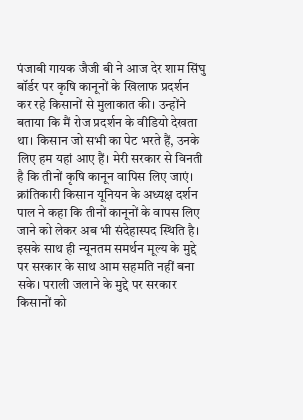पंजाबी गायक जैजी बी ने आज देर शाम सिंघु बॉर्डर पर कृषि कानूनों के खिलाफ प्रदर्शन कर रहे किसानों से मुलाकात की। उन्होंने बताया कि मैं रोज प्रदर्शन के वीडियो देखता था। किसान जो सभी का पेट भरते हैं, उनके लिए हम यहां आए हैं। मेरी सरकार से विनती है कि तीनों कृषि कानून वापिस लिए जाएं।
क्रांतिकारी किसान यूनियन के अध्यक्ष दर्शन पाल ने कहा कि तीनों कानूनों के वापस लिए जाने को लेकर अब भी संदेहास्पद स्थिति है। इसके साथ ही न्यूनतम समर्थन मूल्य के मुद्दे पर सरकार के साथ आम सहमति नहीं बना सके। पराली जलाने के मुद्दे पर सरकार किसानों को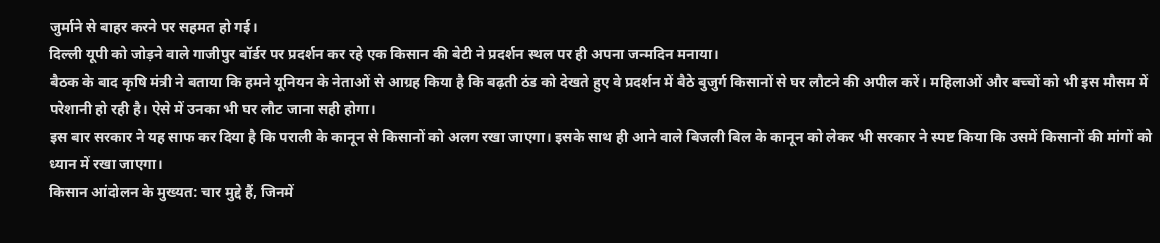जुर्माने से बाहर करने पर सहमत हो गई।
दिल्ली यूपी को जोड़ने वाले गाजीपुर बॉर्डर पर प्रदर्शन कर रहे एक किसान की बेटी ने प्रदर्शन स्थल पर ही अपना जन्मदिन मनाया।
बैठक के बाद कृषि मंत्री ने बताया कि हमने यूनियन के नेताओं से आग्रह किया है कि बढ़ती ठंड को देखते हुए वे प्रदर्शन में बैठे बुजुर्ग किसानों से घर लौटने की अपील करें। महिलाओं और बच्चों को भी इस मौसम में परेशानी हो रही है। ऐसे में उनका भी घर लौट जाना सही होगा।
इस बार सरकार ने यह साफ कर दिया है कि पराली के कानून से किसानों को अलग रखा जाएगा। इसके साथ ही आने वाले बिजली बिल के कानून को लेकर भी सरकार ने स्पष्ट किया कि उसमें किसानों की मांगों को ध्यान में रखा जाएगा।
किसान आंदोलन के मुख्यत: चार मुद्दे हैं, जिनमें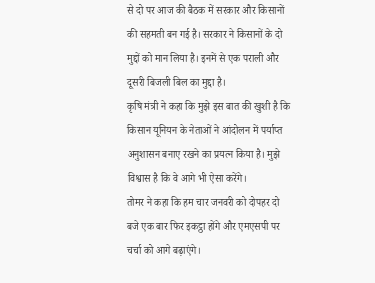से दो पर आज की बैठक में सरकार और किसानों की सहमती बन गई है। सरकार ने किसानों के दो मुद्दों को मान लिया है। इनमें से एक पराली और दूसरी बिजली बिल का मुद्दा है।
कृषि मंत्री ने कहा कि मुझे इस बात की खुशी है कि किसान यूनियन के नेताओं ने आंदोलन में पर्याप्त अनुशासन बनाए रखने का प्रयत्न किया है। मुझे विश्वास है कि वे आगे भी ऐसा करेंगे।
तोमर ने कहा कि हम चार जनवरी को दोपहर दो बजे एक बार फिर इकट्ठा होंगे और एमएसपी पर चर्चा को आगे बढ़ाएंगे।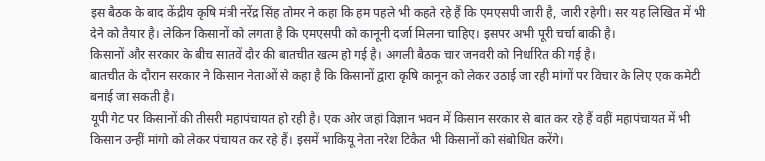इस बैठक के बाद केंद्रीय कृषि मंत्री नरेंद्र सिंह तोमर ने कहा कि हम पहले भी कहते रहे हैं कि एमएसपी जारी है, जारी रहेगी। सर यह लिखित में भी देने को तैयार है। लेकिन किसानों को लगता है कि एमएसपी को कानूनी दर्जा मिलना चाहिए। इसपर अभी पूरी चर्चा बाकी है।
किसानों और सरकार के बीच सातवें दौर की बातचीत खत्म हो गई है। अगली बैठक चार जनवरी को निर्धारित की गई है।
बातचीत के दौरान सरकार ने किसान नेताओं से कहा है कि किसानों द्वारा कृषि कानून को लेकर उठाई जा रही मांगों पर विचार के लिए एक कमेटी बनाई जा सकती है।
यूपी गेट पर किसानों की तीसरी महापंचायत हो रही है। एक ओर जहां विज्ञान भवन में किसान सरकार से बात कर रहे हैं वहीं महापंचायत में भी किसान उन्हीं मांगो को लेकर पंचायत कर रहे हैं। इसमें भाकियू नेता नरेश टिकैत भी किसानों को संबोधित करेंगे।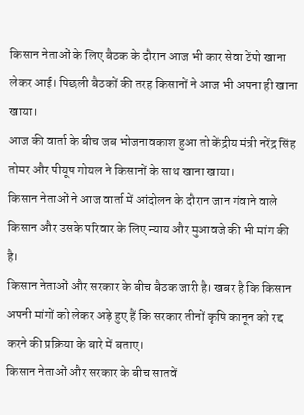किसान नेताओं के लिए बैठक के दौरान आज भी कार सेवा टेंपो खाना लेकर आई। पिछली बैठकों की तरह किसानों ने आज भी अपना ही खाना खाया।
आज की वार्ता के बीच जब भोजनावकाश हुआ तो केंद्रीय मंत्री नरेंद्र सिंह तोमर और पीयूष गोयल ने किसानों के साथ खाना खाया।
किसान नेताओं ने आज वार्ता में आंदोलन के दौरान जान गंवाने वाले किसान और उसके परिवार के लिए न्याय और मुआवजे की भी मांग की है।
किसान नेताओं और सरकार के बीच बैठक जारी है। खबर है कि किसान अपनी मांगों को लेकर अड़े हुए हैं कि सरकार तीनों कृषि कानून को रद्द करने की प्रक्रिया के बारे में बताए।
किसान नेताओं और सरकार के बीच सातवें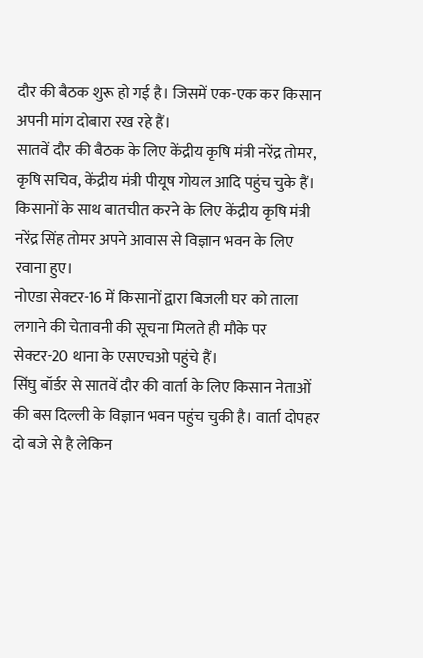दौर की बैठक शुरू हो गई है। जिसमें एक-एक कर किसान अपनी मांग दोबारा रख रहे हैं।
सातवें दौर की बैठक के लिए केंद्रीय कृषि मंत्री नरेंद्र तोमर, कृषि सचिव, केंद्रीय मंत्री पीयूष गोयल आदि पहुंच चुके हैं।
किसानों के साथ बातचीत करने के लिए केंद्रीय कृषि मंत्री नरेंद्र सिंह तोमर अपने आवास से विज्ञान भवन के लिए रवाना हुए।
नोएडा सेक्टर-16 में किसानों द्वारा बिजली घर को ताला लगाने की चेतावनी की सूचना मिलते ही मौके पर सेक्टर-20 थाना के एसएचओ पहुंचे हैं।
सिंघु बॉर्डर से सातवें दौर की वार्ता के लिए किसान नेताओं की बस दिल्ली के विज्ञान भवन पहुंच चुकी है। वार्ता दोपहर दो बजे से है लेकिन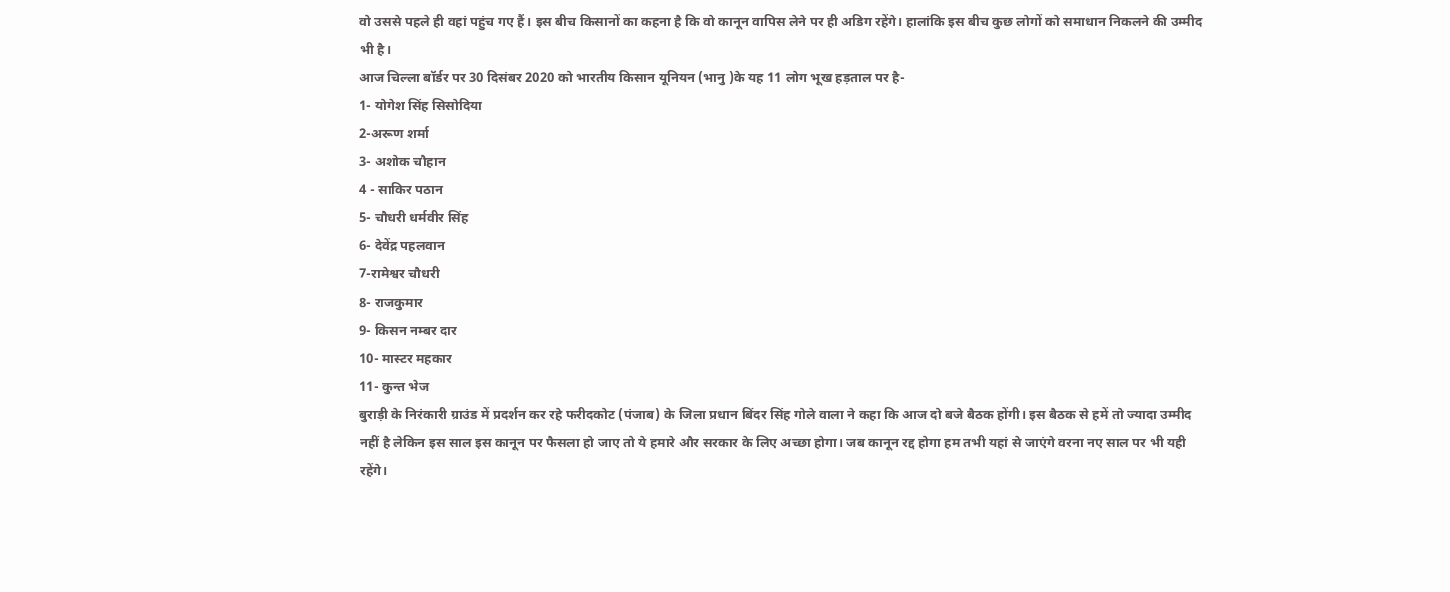वो उससे पहले ही वहां पहुंच गए हैं। इस बीच किसानों का कहना है कि वो कानून वापिस लेने पर ही अडिग रहेंगे। हालांकि इस बीच कुछ लोगों को समाधान निकलने की उम्मीद भी है।
आज चिल्ला बॉर्डर पर 30 दिसंबर 2020 को भारतीय किसान यूनियन (भानु )के यह 11 लोग भूख हड़ताल पर है-
1- योगेश सिंह सिसोदिया
2-अरूण शर्मा
3- अशोक चौहान
4 - साकिर पठान
5- चौधरी धर्मवीर सिंह
6- देवेंद्र पहलवान
7-रामेश्वर चौधरी
8- राजकुमार
9- किसन नम्बर दार
10- मास्टर महकार
11- कुन्त भेज
बुराड़ी के निरंकारी ग्राउंड में प्रदर्शन कर रहे फरीदकोट (पंजाब) के जिला प्रधान बिंदर सिंह गोले वाला ने कहा कि आज दो बजे बैठक होंगी। इस बैठक से हमें तो ज्यादा उम्मीद नहीं है लेकिन इस साल इस कानून पर फैसला हो जाए तो ये हमारे और सरकार के लिए अच्छा होगा। जब कानून रद्द होगा हम तभी यहां से जाएंगे वरना नए साल पर भी यही रहेंगे।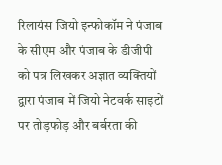रिलायंस जियो इन्फोकॉम ने पंजाब के सीएम और पंजाब के डीजीपी को पत्र लिखकर अज्ञात व्यक्तियों द्वारा पंजाब में जियो नेटवर्क साइटों पर तोड़फोड़ और बर्बरता की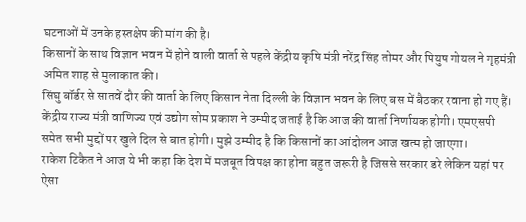घटनाओं में उनके हस्तक्षेप की मांग की है।
किसानों के साथ विज्ञान भवन में होने वाली वार्ता से पहले केंद्रीय कृषि मंत्री नरेंद्र सिंह तोमर और पियुष गोयल ने गृहमंत्री अमित शाह से मुलाकात की।
सिंघु बॉर्डर से सातवें दौर की वार्ता के लिए किसान नेता दिल्ली के विज्ञान भवन के लिए बस में बैठकर रवाना हो गए हैं।
केंद्रीय राज्य मंत्री वाणिज्य एवं उद्योग सोम प्रकाश ने उम्मीद जताई है कि आज की वार्ता निर्णायक होगी। एमएसपी समेत सभी मुद्दों पर खुले दिल से बात होगी। मुझे उम्मीद है कि किसानों का आंदोलन आज खत्म हो जाएगा।
राकेश टिकैत ने आज ये भी कहा कि देश में मजबूत विपक्ष का होना बहुत जरूरी है जिससे सरकार डरे लेकिन यहां पर ऐसा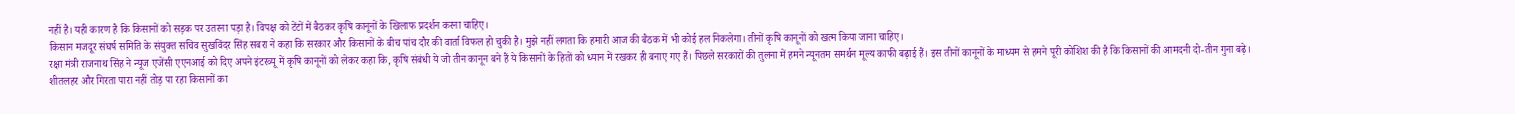नहीं है। यही कारण है कि किसानों को सड़क पर उतरना पड़ा है। विपक्ष को टेंटों में बैठकर कृषि कानूनों के खिलाफ प्रदर्शन करना चाहिए।
किसान मजदूर संघर्ष समिति के संयुक्त सचिव सुखविंदर सिंह सबरा ने कहा कि सरकार और किसानों के बीच पांच दौर की वार्ता विफल हो चुकी है। मुझे नहीं लगता कि हमारी आज की बैठक में भी कोई हल निकलेगा। तीनों कृषि कानूनों को खत्म किया जाना चाहिए।
रक्षा मंत्री राजनाथ सिंह ने न्यूज एजेंसी एएनआई को दिए अपने इंटरव्यू में कृषि कानूनों को लेकर कहा कि, कृषि संबंधी ये जो तीन कानून बने हैं ये किसानों के हितों को ध्यान में रखकर ही बनाए गए हैं। पिछले सरकारों की तुलना में हमने न्यूनतम समर्थन मूल्य काफी बढ़ाई हैं। इस तीनों कानूनों के माध्यम से हमने पूरी कोशिश की है कि किसानों की आमदनी दो-तीन गुना बढ़े।
शीतलहर और गिरता पारा नहीं तोड़ पा रहा किसानों का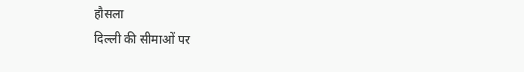हौसला
दिल्ली की सीमाओं पर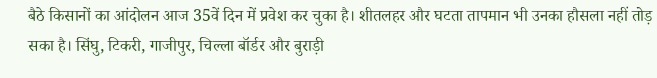बैठे किसानों का आंदोलन आज 35वें दिन में प्रवेश कर चुका है। शीतलहर और घटता तापमान भी उनका हौसला नहीं तोड़ सका है। सिंघु, टिकरी, गाजीपुर, चिल्ला बॉर्डर और बुराड़ी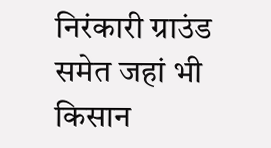निरंकारी ग्राउंड समेत जहां भी किसान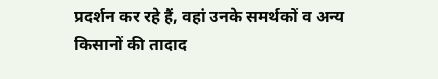प्रदर्शन कर रहे हैं, वहां उनके समर्थकों व अन्य किसानों की तादाद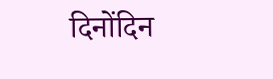दिनोंदिन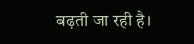बढ़ती जा रही है।